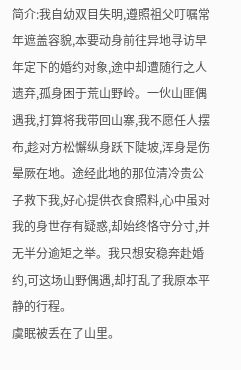简介:我自幼双目失明,遵照祖父叮嘱常年遮盖容貌,本要动身前往异地寻访早年定下的婚约对象,途中却遭随行之人遗弃,孤身困于荒山野岭。一伙山匪偶遇我,打算将我带回山寨,我不愿任人摆布,趁对方松懈纵身跃下陡坡,浑身是伤晕厥在地。途经此地的那位清冷贵公子救下我,好心提供衣食照料,心中虽对我的身世存有疑惑,却始终恪守分寸,并无半分逾矩之举。我只想安稳奔赴婚约,可这场山野偶遇,却打乱了我原本平静的行程。
虞眠被丢在了山里。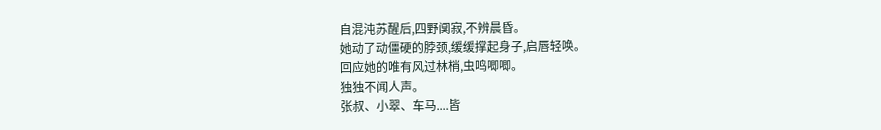自混沌苏醒后,四野阒寂,不辨晨昏。
她动了动僵硬的脖颈,缓缓撑起身子,启唇轻唤。
回应她的唯有风过林梢,虫鸣唧唧。
独独不闻人声。
张叔、小翠、车马....皆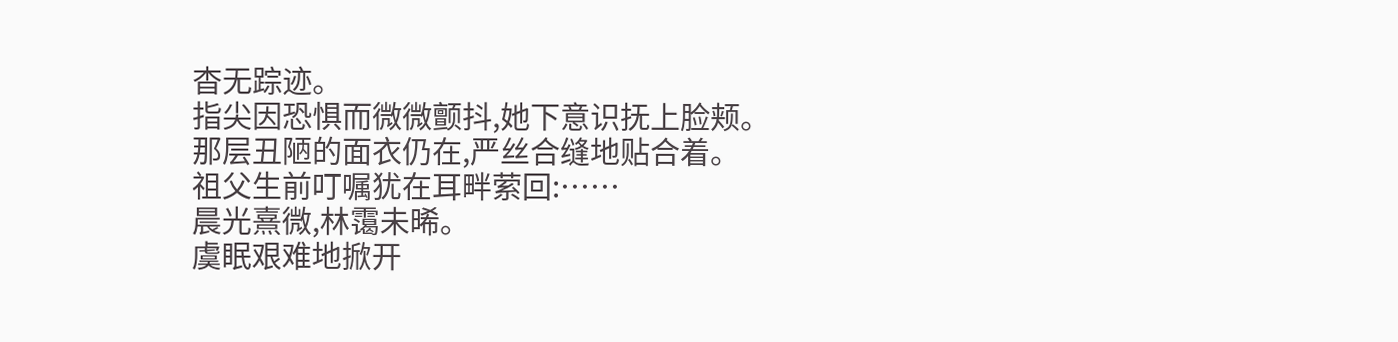杳无踪迹。
指尖因恐惧而微微颤抖,她下意识抚上脸颊。
那层丑陋的面衣仍在,严丝合缝地贴合着。
祖父生前叮嘱犹在耳畔萦回:……
晨光熹微,林霭未晞。
虞眠艰难地掀开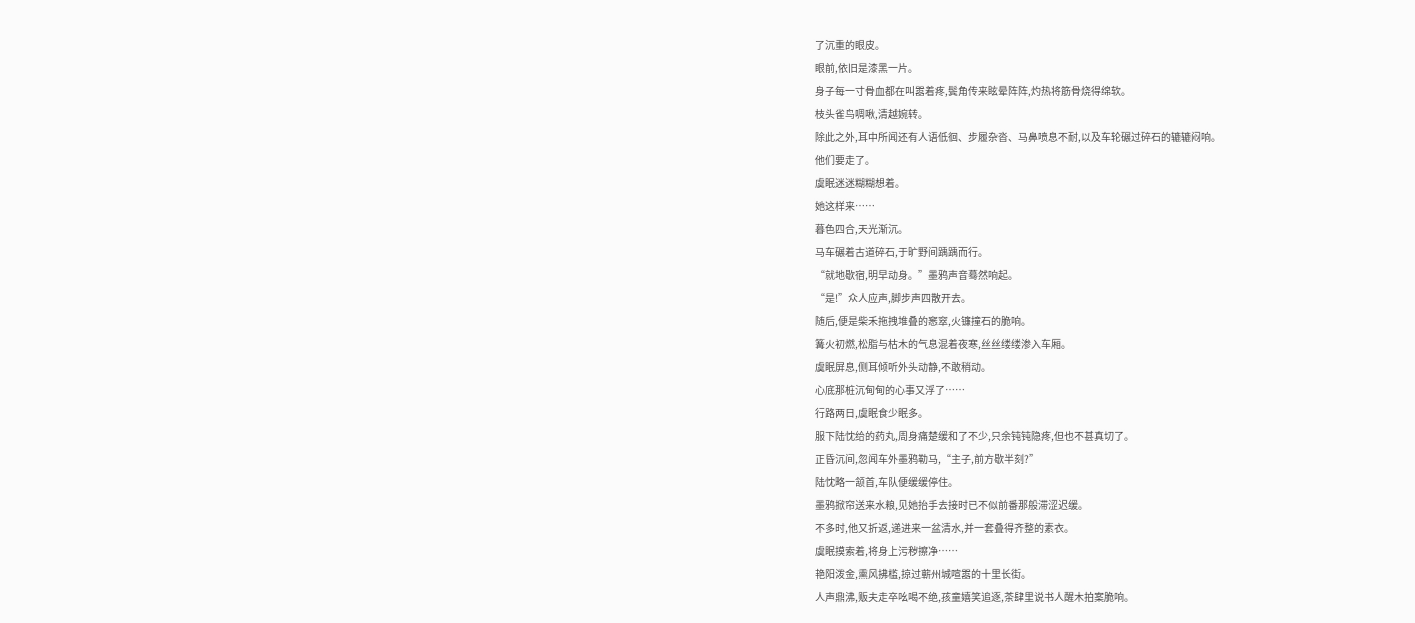了沉重的眼皮。
眼前,依旧是漆黑一片。
身子每一寸骨血都在叫嚣着疼,鬓角传来眩晕阵阵,灼热将筋骨烧得绵软。
枝头雀鸟啁啾,清越婉转。
除此之外,耳中所闻还有人语低徊、步履杂沓、马鼻喷息不耐,以及车轮碾过碎石的辘辘闷响。
他们要走了。
虞眠迷迷糊糊想着。
她这样来……
暮色四合,天光渐沉。
马车碾着古道碎石,于旷野间踽踽而行。
“就地歇宿,明早动身。”墨鸦声音蓦然响起。
“是!”众人应声,脚步声四散开去。
随后,便是柴禾拖拽堆叠的窸窣,火镰撞石的脆响。
篝火初燃,松脂与枯木的气息混着夜寒,丝丝缕缕渗入车厢。
虞眠屏息,侧耳倾听外头动静,不敢稍动。
心底那桩沉甸甸的心事又浮了……
行路两日,虞眠食少眠多。
服下陆忱给的药丸,周身痛楚缓和了不少,只余钝钝隐疼,但也不甚真切了。
正昏沉间,忽闻车外墨鸦勒马,“主子,前方歇半刻?”
陆忱略一颔首,车队便缓缓停住。
墨鸦掀帘送来水粮,见她抬手去接时已不似前番那般滞涩迟缓。
不多时,他又折返,递进来一盆清水,并一套叠得齐整的素衣。
虞眠摸索着,将身上污秽擦净……
艳阳泼金,熏风拂槛,掠过蕲州城喧嚣的十里长街。
人声鼎沸,贩夫走卒吆喝不绝,孩童嬉笑追逐,茶肆里说书人醒木拍案脆响。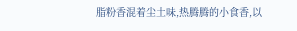脂粉香混着尘土味,热腾腾的小食香,以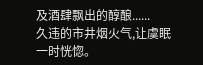及酒肆飘出的醇酿......
久违的市井烟火气,让虞眠一时恍惚。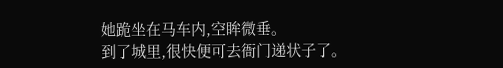她跪坐在马车内,空眸微垂。
到了城里,很快便可去衙门递状子了。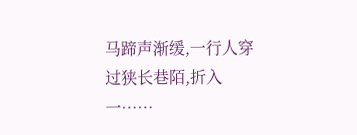马蹄声渐缓,一行人穿过狭长巷陌,折入一……